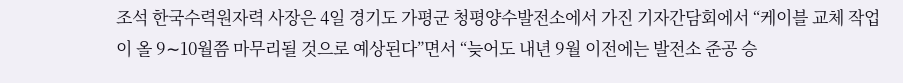조석 한국수력원자력 사장은 4일 경기도 가평군 청평양수발전소에서 가진 기자간담회에서 “케이블 교체 작업이 올 9∼10월쯤 마무리될 것으로 예상된다”면서 “늦어도 내년 9월 이전에는 발전소 준공 승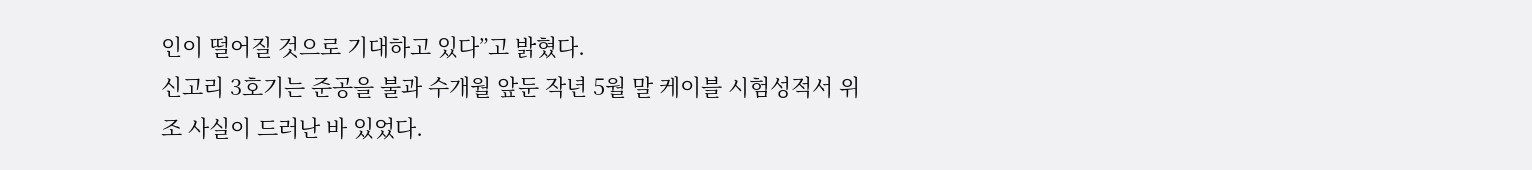인이 떨어질 것으로 기대하고 있다”고 밝혔다.
신고리 3호기는 준공을 불과 수개월 앞둔 작년 5월 말 케이블 시험성적서 위조 사실이 드러난 바 있었다.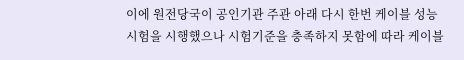이에 원전당국이 공인기관 주관 아래 다시 한번 케이블 성능시험을 시행했으나 시험기준을 충족하지 못함에 따라 케이블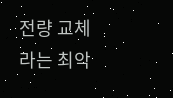전량 교체라는 최악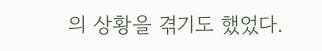의 상황을 겪기도 했었다.